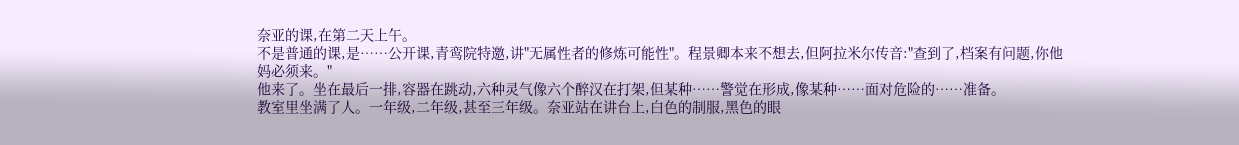奈亚的课,在第二天上午。
不是普通的课,是……公开课,青鸾院特邀,讲"无属性者的修炼可能性"。程景卿本来不想去,但阿拉米尔传音:"查到了,档案有问题,你他妈必须来。"
他来了。坐在最后一排,容器在跳动,六种灵气像六个醉汉在打架,但某种……警觉在形成,像某种……面对危险的……准备。
教室里坐满了人。一年级,二年级,甚至三年级。奈亚站在讲台上,白色的制服,黑色的眼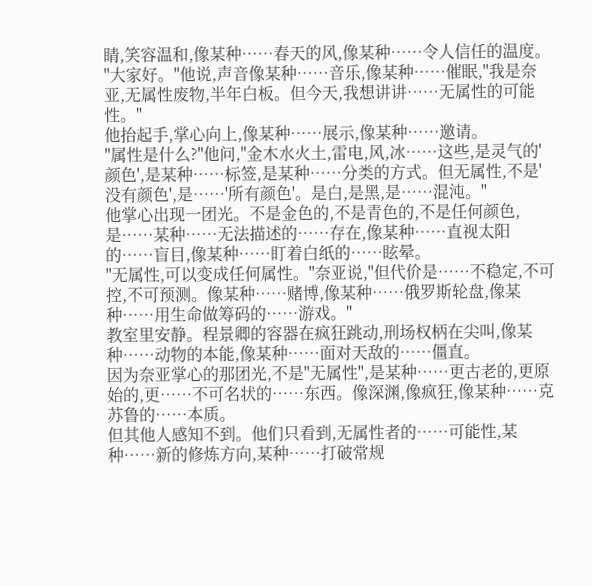睛,笑容温和,像某种……春天的风,像某种……令人信任的温度。
"大家好。"他说,声音像某种……音乐,像某种……催眠,"我是奈亚,无属性废物,半年白板。但今天,我想讲讲……无属性的可能性。"
他抬起手,掌心向上,像某种……展示,像某种……邀请。
"属性是什么?"他问,"金木水火土,雷电,风,冰……这些,是灵气的'颜色',是某种……标签,是某种……分类的方式。但无属性,不是'没有颜色',是……'所有颜色'。是白,是黑,是……混沌。"
他掌心出现一团光。不是金色的,不是青色的,不是任何颜色,是……某种……无法描述的……存在,像某种……直视太阳的……盲目,像某种……盯着白纸的……眩晕。
"无属性,可以变成任何属性。"奈亚说,"但代价是……不稳定,不可控,不可预测。像某种……赌博,像某种……俄罗斯轮盘,像某种……用生命做筹码的……游戏。"
教室里安静。程景卿的容器在疯狂跳动,刑场权柄在尖叫,像某种……动物的本能,像某种……面对天敌的……僵直。
因为奈亚掌心的那团光,不是"无属性",是某种……更古老的,更原始的,更……不可名状的……东西。像深渊,像疯狂,像某种……克苏鲁的……本质。
但其他人感知不到。他们只看到,无属性者的……可能性,某种……新的修炼方向,某种……打破常规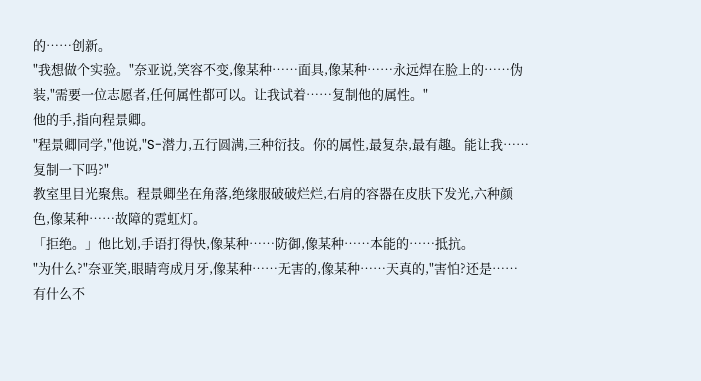的……创新。
"我想做个实验。"奈亚说,笑容不变,像某种……面具,像某种……永远焊在脸上的……伪装,"需要一位志愿者,任何属性都可以。让我试着……复制他的属性。"
他的手,指向程景卿。
"程景卿同学,"他说,"S-潜力,五行圆满,三种衍技。你的属性,最复杂,最有趣。能让我……复制一下吗?"
教室里目光聚焦。程景卿坐在角落,绝缘服破破烂烂,右肩的容器在皮肤下发光,六种颜色,像某种……故障的霓虹灯。
「拒绝。」他比划,手语打得快,像某种……防御,像某种……本能的……抵抗。
"为什么?"奈亚笑,眼睛弯成月牙,像某种……无害的,像某种……天真的,"害怕?还是……有什么不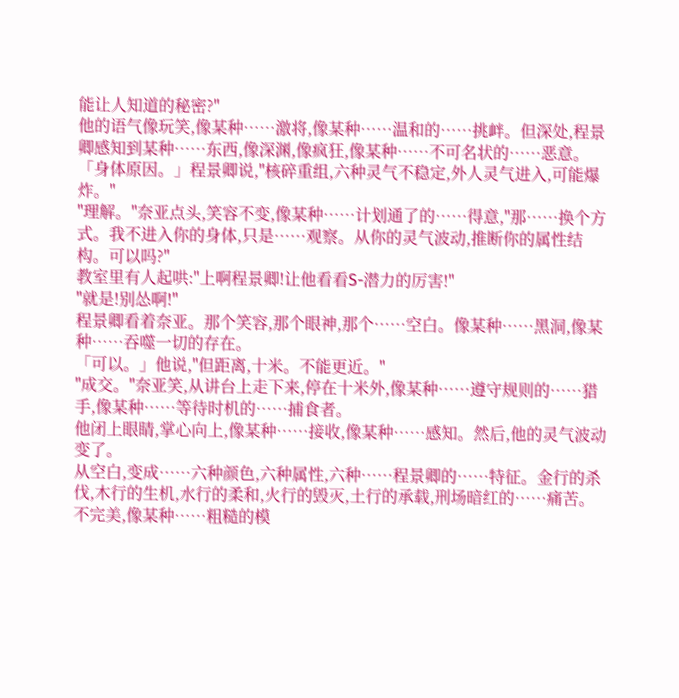能让人知道的秘密?"
他的语气像玩笑,像某种……激将,像某种……温和的……挑衅。但深处,程景卿感知到某种……东西,像深渊,像疯狂,像某种……不可名状的……恶意。
「身体原因。」程景卿说,"核碎重组,六种灵气不稳定,外人灵气进入,可能爆炸。"
"理解。"奈亚点头,笑容不变,像某种……计划通了的……得意,"那……换个方式。我不进入你的身体,只是……观察。从你的灵气波动,推断你的属性结构。可以吗?"
教室里有人起哄:"上啊程景卿!让他看看S-潜力的厉害!"
"就是!别怂啊!"
程景卿看着奈亚。那个笑容,那个眼神,那个……空白。像某种……黑洞,像某种……吞噬一切的存在。
「可以。」他说,"但距离,十米。不能更近。"
"成交。"奈亚笑,从讲台上走下来,停在十米外,像某种……遵守规则的……猎手,像某种……等待时机的……捕食者。
他闭上眼睛,掌心向上,像某种……接收,像某种……感知。然后,他的灵气波动变了。
从空白,变成……六种颜色,六种属性,六种……程景卿的……特征。金行的杀伐,木行的生机,水行的柔和,火行的毁灭,土行的承载,刑场暗红的……痛苦。
不完美,像某种……粗糙的模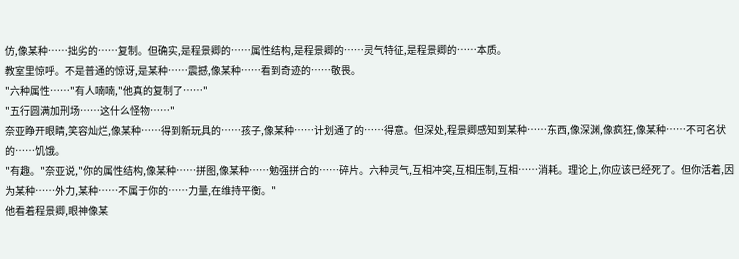仿,像某种……拙劣的……复制。但确实,是程景卿的……属性结构,是程景卿的……灵气特征,是程景卿的……本质。
教室里惊呼。不是普通的惊讶,是某种……震撼,像某种……看到奇迹的……敬畏。
"六种属性……"有人喃喃,"他真的复制了……"
"五行圆满加刑场……这什么怪物……"
奈亚睁开眼睛,笑容灿烂,像某种……得到新玩具的……孩子,像某种……计划通了的……得意。但深处,程景卿感知到某种……东西,像深渊,像疯狂,像某种……不可名状的……饥饿。
"有趣。"奈亚说,"你的属性结构,像某种……拼图,像某种……勉强拼合的……碎片。六种灵气,互相冲突,互相压制,互相……消耗。理论上,你应该已经死了。但你活着,因为某种……外力,某种……不属于你的……力量,在维持平衡。"
他看着程景卿,眼神像某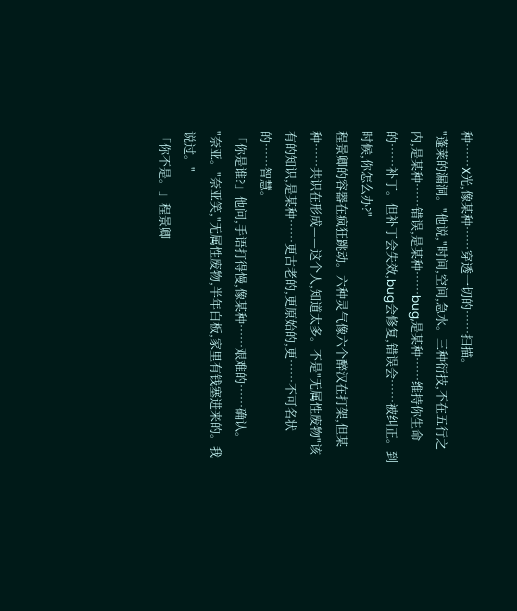种……X光,像某种……穿透一切的……扫描。
"蓬莱的漏洞。"他说,"时间,空间,急水。三种衍技,不在五行之内,是某种……错误,是某种……bug,是某种……维持你生命的……补丁。但补丁会失效,bug会修复,错误会……被纠正。到时候,你怎么办?"
程景卿的容器在疯狂跳动。六种灵气像六个醉汉在打架,但某种……共识在形成——这个人,知道太多。不是"无属性废物"该有的知识,是某种……更古老的,更原始的,更……不可名状的……智慧。
「你是谁?」他问,手语打得慢,像某种……艰难的……确认。
"奈亚。"奈亚笑,"无属性废物,半年白板,家里有钱塞进来的。我说过。"
「你不是。」程景卿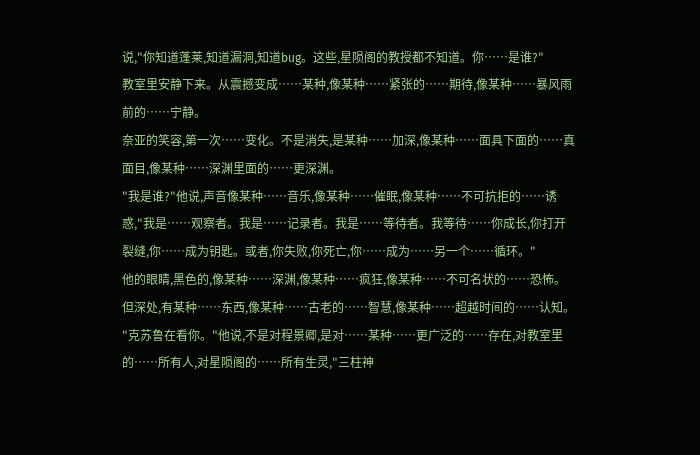说,"你知道蓬莱,知道漏洞,知道bug。这些,星陨阁的教授都不知道。你……是谁?"
教室里安静下来。从震撼变成……某种,像某种……紧张的……期待,像某种……暴风雨前的……宁静。
奈亚的笑容,第一次……变化。不是消失,是某种……加深,像某种……面具下面的……真面目,像某种……深渊里面的……更深渊。
"我是谁?"他说,声音像某种……音乐,像某种……催眠,像某种……不可抗拒的……诱惑,"我是……观察者。我是……记录者。我是……等待者。我等待……你成长,你打开裂缝,你……成为钥匙。或者,你失败,你死亡,你……成为……另一个……循环。"
他的眼睛,黑色的,像某种……深渊,像某种……疯狂,像某种……不可名状的……恐怖。但深处,有某种……东西,像某种……古老的……智慧,像某种……超越时间的……认知。
"克苏鲁在看你。"他说,不是对程景卿,是对……某种……更广泛的……存在,对教室里的……所有人,对星陨阁的……所有生灵,"三柱神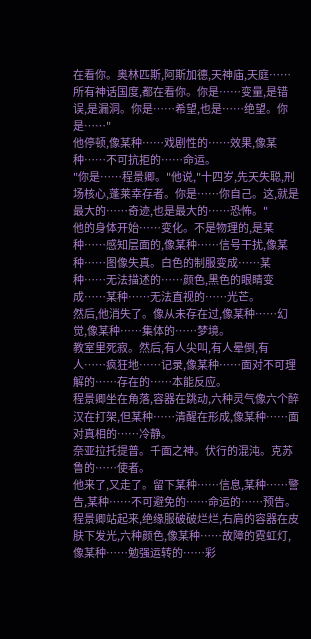在看你。奥林匹斯,阿斯加德,天神庙,天庭……所有神话国度,都在看你。你是……变量,是错误,是漏洞。你是……希望,也是……绝望。你是……"
他停顿,像某种……戏剧性的……效果,像某种……不可抗拒的……命运。
"你是……程景卿。"他说,"十四岁,先天失聪,刑场核心,蓬莱幸存者。你是……你自己。这,就是最大的……奇迹,也是最大的……恐怖。"
他的身体开始……变化。不是物理的,是某种……感知层面的,像某种……信号干扰,像某种……图像失真。白色的制服变成……某种……无法描述的……颜色,黑色的眼睛变成……某种……无法直视的……光芒。
然后,他消失了。像从未存在过,像某种……幻觉,像某种……集体的……梦境。
教室里死寂。然后,有人尖叫,有人晕倒,有人……疯狂地……记录,像某种……面对不可理解的……存在的……本能反应。
程景卿坐在角落,容器在跳动,六种灵气像六个醉汉在打架,但某种……清醒在形成,像某种……面对真相的……冷静。
奈亚拉托提普。千面之神。伏行的混沌。克苏鲁的……使者。
他来了,又走了。留下某种……信息,某种……警告,某种……不可避免的……命运的……预告。
程景卿站起来,绝缘服破破烂烂,右肩的容器在皮肤下发光,六种颜色,像某种……故障的霓虹灯,像某种……勉强运转的……彩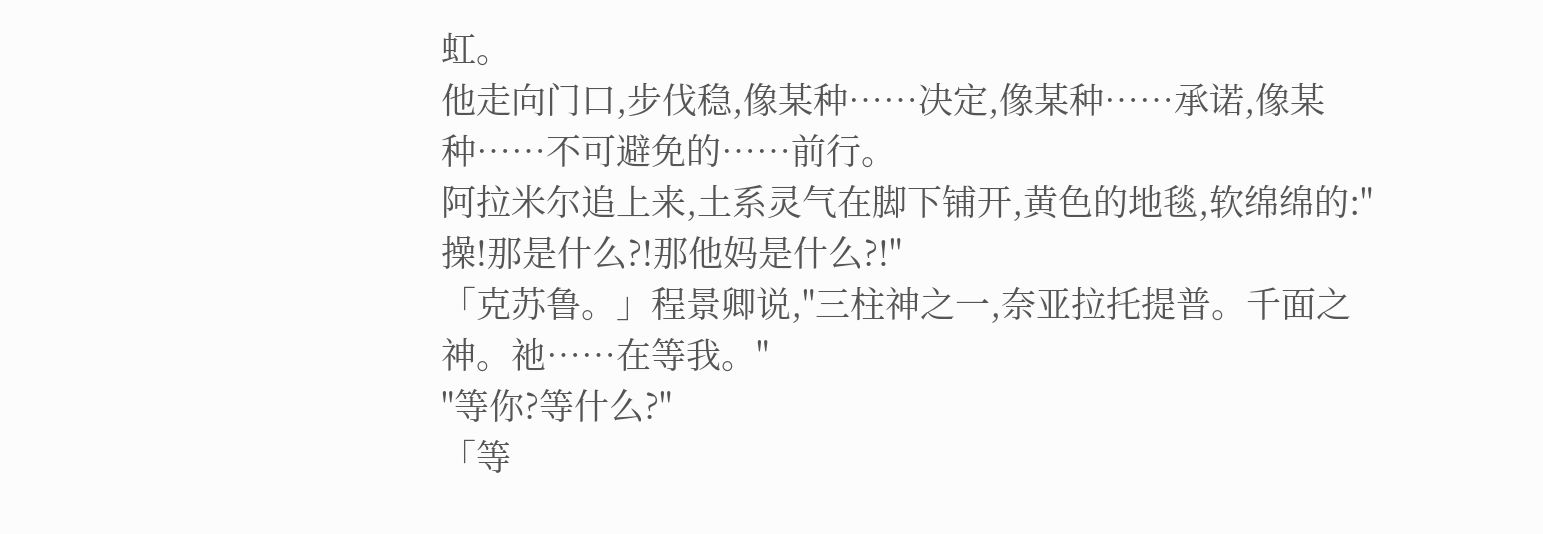虹。
他走向门口,步伐稳,像某种……决定,像某种……承诺,像某种……不可避免的……前行。
阿拉米尔追上来,土系灵气在脚下铺开,黄色的地毯,软绵绵的:"操!那是什么?!那他妈是什么?!"
「克苏鲁。」程景卿说,"三柱神之一,奈亚拉托提普。千面之神。祂……在等我。"
"等你?等什么?"
「等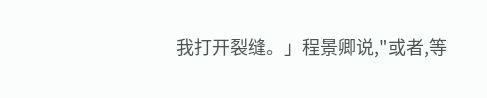我打开裂缝。」程景卿说,"或者,等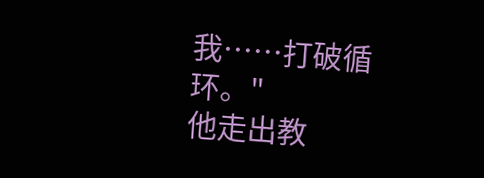我……打破循环。"
他走出教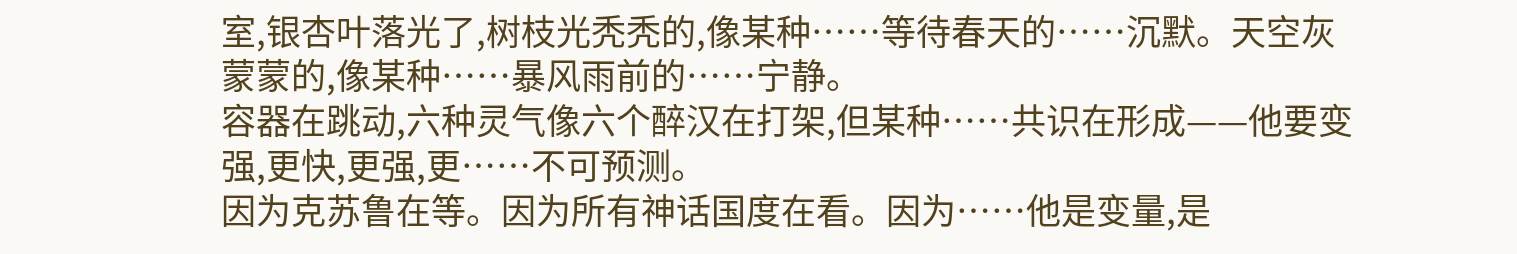室,银杏叶落光了,树枝光秃秃的,像某种……等待春天的……沉默。天空灰蒙蒙的,像某种……暴风雨前的……宁静。
容器在跳动,六种灵气像六个醉汉在打架,但某种……共识在形成——他要变强,更快,更强,更……不可预测。
因为克苏鲁在等。因为所有神话国度在看。因为……他是变量,是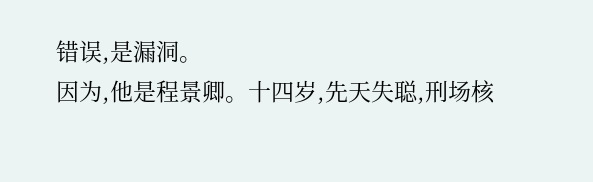错误,是漏洞。
因为,他是程景卿。十四岁,先天失聪,刑场核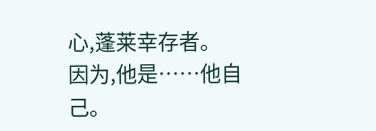心,蓬莱幸存者。
因为,他是……他自己。